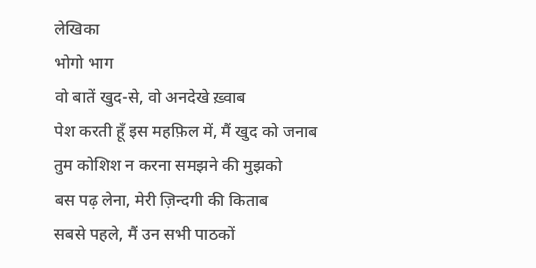लेखिका
भोगो भाग
वो बातें खुद-से, वो अनदेखे ख़्वाब
पेश करती हूँ इस महफ़िल में, मैं खुद को जनाब
तुम कोशिश न करना समझने की मुझको
बस पढ़ लेना, मेरी ज़िन्दगी की किताब
सबसे पहले, मैं उन सभी पाठकों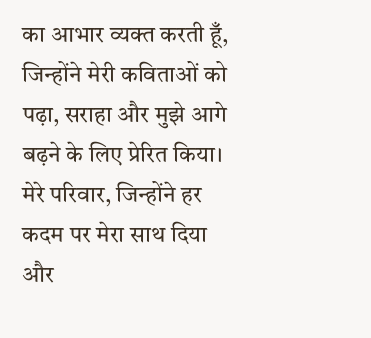का आभार व्यक्त करती हूँ, जिन्होंने मेरी कविताओं को पढ़ा, सराहा और मुझे आगे बढ़ने के लिए प्रेरित किया।
मेरे परिवार, जिन्होंने हर कदम पर मेरा साथ दिया और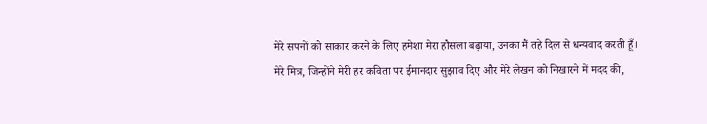मेरे सपनों को साकार करने के लिए हमेशा मेरा हौसला बढ़ाया, उनका मैं तहे दिल से धन्यवाद करती हूँ।
मेरे मित्र, जिन्होंने मेरी हर कविता पर ईमानदार सुझाव दिए और मेरे लेखन को निखारने में मदद की,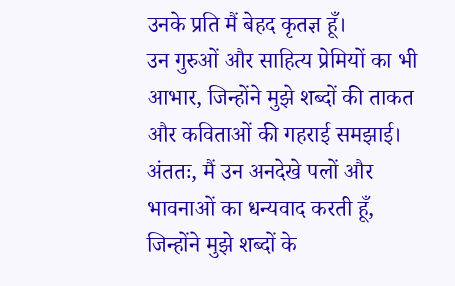उनके प्रति मैं बेहद कृतज्ञ हूँ।
उन गुरुओं और साहित्य प्रेमियों का भी आभार, जिन्होंने मुझे शब्दों की ताकत और कविताओं की गहराई समझाई।
अंततः, मैं उन अनदेखे पलों और भावनाओं का धन्यवाद करती हूँ, जिन्होंने मुझे शब्दों के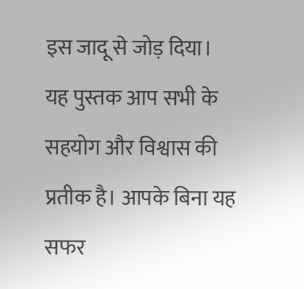इस जादू से जोड़ दिया।
यह पुस्तक आप सभी के सहयोग और विश्वास की प्रतीक है। आपके बिना यह सफर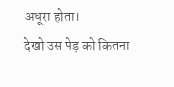अधूरा होता।
देखो उस पेड़ को कितना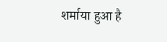शर्माया हुआ है